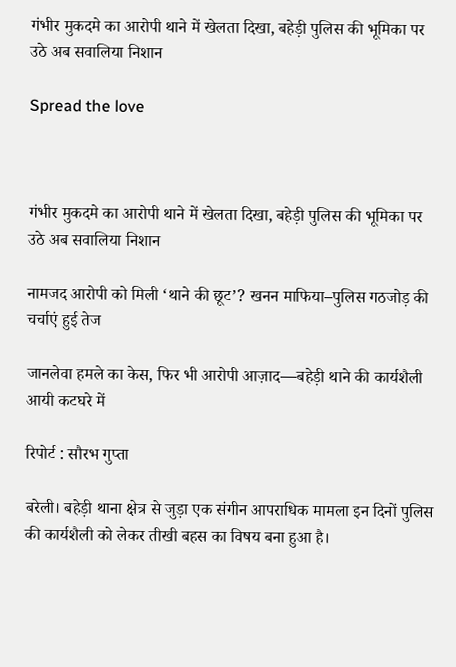गंभीर मुकदमे का आरोपी थाने में खेलता दिखा, बहेड़ी पुलिस की भूमिका पर उठे अब सवालिया निशान

Spread the love



गंभीर मुकदमे का आरोपी थाने में खेलता दिखा, बहेड़ी पुलिस की भूमिका पर उठे अब सवालिया निशान

नामजद आरोपी को मिली ‘थाने की छूट’? खनन माफिया–पुलिस गठजोड़ की चर्चाएं हुई तेज

जानलेवा हमले का केस, फिर भी आरोपी आज़ाद—बहेड़ी थाने की कार्यशैली आयी कटघरे में

रिपोर्ट : सौरभ गुप्ता

बरेली। बहेड़ी थाना क्षेत्र से जुड़ा एक संगीन आपराधिक मामला इन दिनों पुलिस की कार्यशैली को लेकर तीखी बहस का विषय बना हुआ है।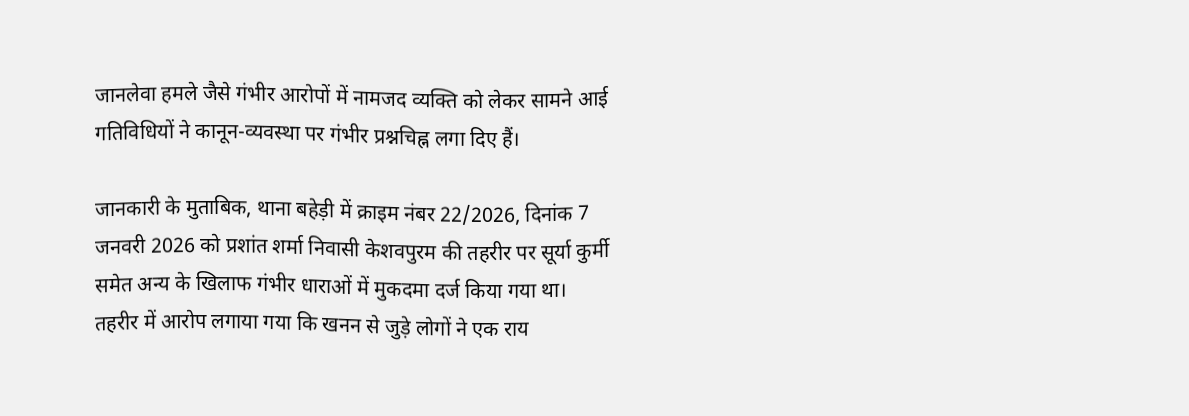जानलेवा हमले जैसे गंभीर आरोपों में नामजद व्यक्ति को लेकर सामने आई गतिविधियों ने कानून-व्यवस्था पर गंभीर प्रश्नचिह्न लगा दिए हैं।

जानकारी के मुताबिक, थाना बहेड़ी में क्राइम नंबर 22/2026, दिनांक 7 जनवरी 2026 को प्रशांत शर्मा निवासी केशवपुरम की तहरीर पर सूर्या कुर्मी समेत अन्य के खिलाफ गंभीर धाराओं में मुकदमा दर्ज किया गया था। तहरीर में आरोप लगाया गया कि खनन से जुड़े लोगों ने एक राय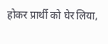होकर प्रार्थी को घेर लिया,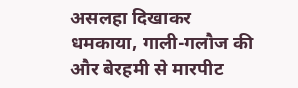असलहा दिखाकर धमकाया, गाली-गलौज की और बेरहमी से मारपीट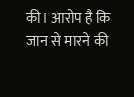की। आरोप है कि जान से मारने की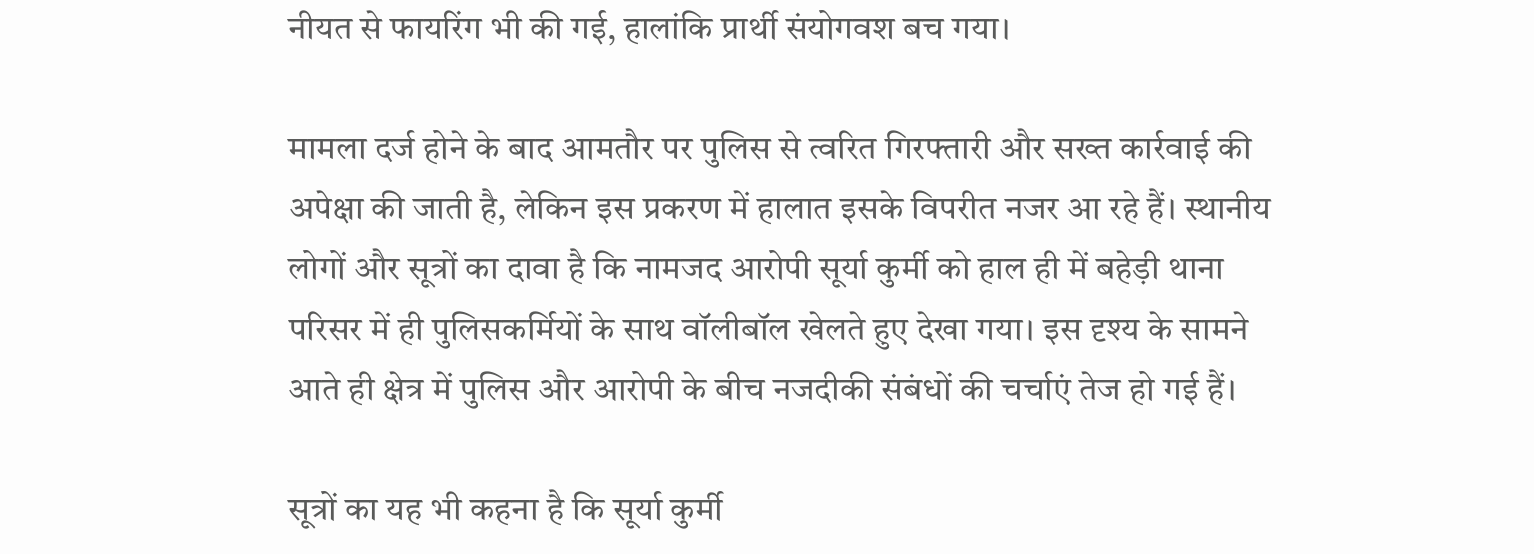नीयत से फायरिंग भी की गई, हालांकि प्रार्थी संयोगवश बच गया।

मामला दर्ज होने के बाद आमतौर पर पुलिस से त्वरित गिरफ्तारी और सख्त कार्रवाई की अपेक्षा की जाती है, लेकिन इस प्रकरण में हालात इसके विपरीत नजर आ रहे हैं। स्थानीय लोगों और सूत्रों का दावा है कि नामजद आरोपी सूर्या कुर्मी को हाल ही में बहेड़ी थाना परिसर में ही पुलिसकर्मियों के साथ वॉलीबॉल खेलते हुए देखा गया। इस दृश्य के सामने आते ही क्षेत्र में पुलिस और आरोपी के बीच नजदीकी संबंधों की चर्चाएं तेज हो गई हैं।

सूत्रों का यह भी कहना है कि सूर्या कुर्मी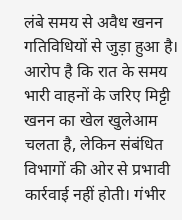लंबे समय से अवैध खनन गतिविधियों से जुड़ा हुआ है। आरोप है कि रात के समय भारी वाहनों के जरिए मिट्टी खनन का खेल खुलेआम चलता है, लेकिन संबंधित विभागों की ओर से प्रभावी कार्रवाई नहीं होती। गंभीर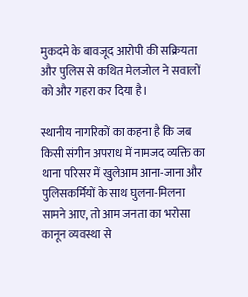मुकदमे के बावजूद आरोपी की सक्रियता और पुलिस से कथित मेलजोल ने सवालों को और गहरा कर दिया है।

स्थानीय नागरिकों का कहना है कि जब किसी संगीन अपराध में नामजद व्यक्ति का थाना परिसर में खुलेआम आना-जाना और पुलिसकर्मियों के साथ घुलना-मिलना सामने आए, तो आम जनता का भरोसा कानून व्यवस्था से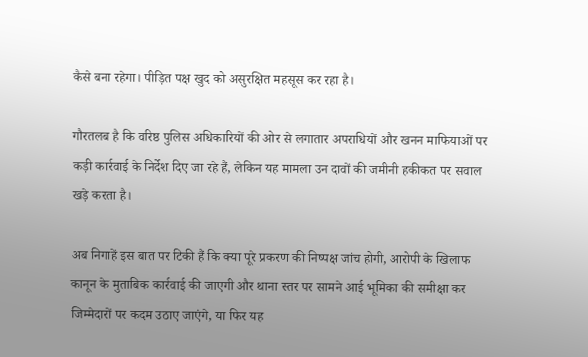कैसे बना रहेगा। पीड़ित पक्ष खुद को असुरक्षित महसूस कर रहा है।

गौरतलब है कि वरिष्ठ पुलिस अधिकारियों की ओर से लगातार अपराधियों और खनन माफियाओं पर कड़ी कार्रवाई के निर्देश दिए जा रहे हैं, लेकिन यह मामला उन दावों की जमीनी हकीकत पर सवाल खड़े करता है।

अब निगाहें इस बात पर टिकी हैं कि क्या पूरे प्रकरण की निष्पक्ष जांच होगी, आरोपी के खिलाफ कानून के मुताबिक कार्रवाई की जाएगी और थाना स्तर पर सामने आई भूमिका की समीक्षा कर जिम्मेदारों पर कदम उठाए जाएंगे, या फिर यह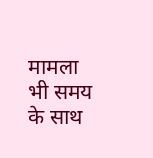मामला भी समय के साथ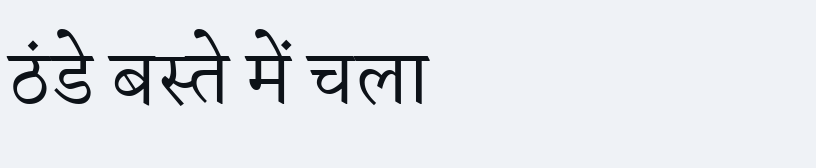ठंडे बस्ते में चला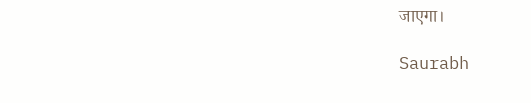जाएगा।

Saurabh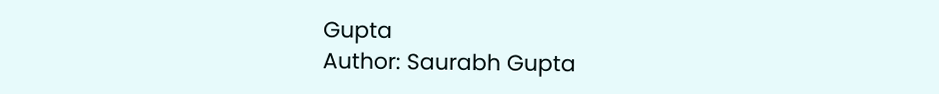Gupta
Author: Saurabh Gupta